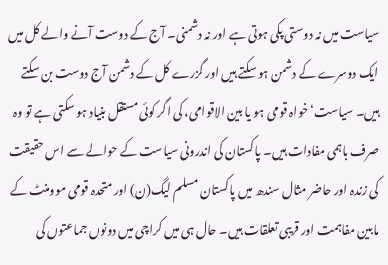سیاست میں نہ دوستی پکی ہوتی ہے اور نہ دشمنی۔ آج کے دوست آنے والے کل میں ایک دوسرے کے دشمن ہو سکتے ہیں اور گزرے کل کے دشمن آج دوست بن سکتے ہیں۔ سیاست‘ خواہ قومی ہو یا بین الاقوامی، کی اگر کوئی مستقل بنیاد ہو سکتی ہے تو وہ صرف باہمی مفادات ہیں۔ پاکستان کی اندرونی سیاست کے حوالے سے اس حقیقت کی زندہ اور حاضر مثال سندھ میں پاکستان مسلم لیگ(ن) اور متحدہ قومی موومنٹ کے مابین مفاہمت اور قریبی تعلقات ہیں۔ حال ہی میں کراچی میں دونوں جماعتوں کی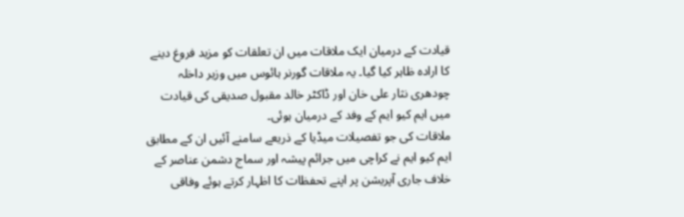قیادت کے درمیان ایک ملاقات میں ان تعلقات کو مزید فروغ دینے کا ارادہ ظاہر کیا گیا۔ یہ ملاقات گورنر ہائوس میں وزیر داخلہ چودھری نثار علی خان اور ڈاکٹر خالد مقبول صدیقی کی قیادت میں ایم کیو ایم کے وفد کے درمیان ہوئی۔
ملاقات کی جو تفصیلات میڈیا کے ذریعے سامنے آئیں ان کے مطابق ایم کیو ایم نے کراچی میں جرائم پیشہ اور سماج دشمن عناصر کے خلاف جاری آپریشن پر اپنے تحفظات کا اظہار کرتے ہوئے وفاقی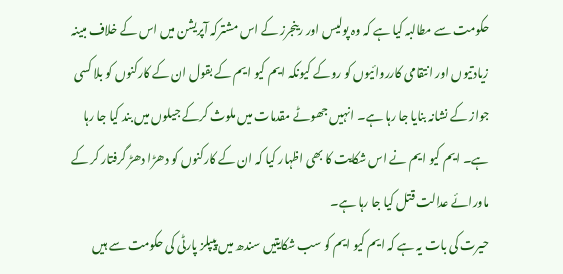حکومت سے مطالبہ کیا ہے کہ وہ پولیس اور رینجرز کے اس مشترکہ آپریشن میں اس کے خلاف مبینہ زیادتیوں اور انتقامی کارروائیوں کو روکے کیونکہ ایم کیو ایم کے بقول ان کے کارکنوں کو بلا کسی جواز کے نشانہ بنایا جا رہا ہے۔ انہیں جھوٹے مقدمات میں ملوث کرکے جیلوں میں بند کیا جا رہا ہے۔ ایم کیو ایم نے اس شکایت کا بھی اظہار کیا کہ ان کے کارکنوں کو دھڑا دھڑ گرفتار کر کے ماورائے عدالت قتل کیا جا رہا ہے۔
حیرت کی بات یہ ہے کہ ایم کیو ایم کو سب شکایتیں سندھ میں پیپلز پارٹی کی حکومت سے ہیں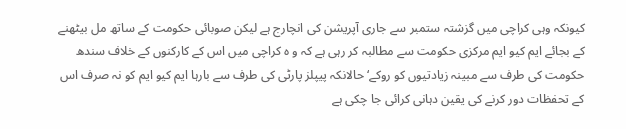کیونکہ وہی کراچی میں گزشتہ ستمبر سے جاری آپریشن کی انچارج ہے لیکن صوبائی حکومت کے ساتھ مل بیٹھنے کے بجائے ایم کیو ایم مرکزی حکومت سے مطالبہ کر رہی ہے کہ و ہ کراچی میں اس کے کارکنوں کے خلاف سندھ حکومت کی طرف سے مبینہ زیادتیوں کو روکے‘ حالانکہ پیپلز پارٹی کی طرف سے بارہا ایم کیو ایم کو نہ صرف اس کے تحفظات دور کرنے کی یقین دہانی کرائی جا چکی ہے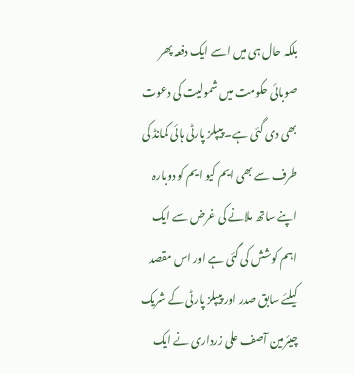بلکہ حال ہی میں اسے ایک دفعہ پھر صوبائی حکومت میں شمولیت کی دعوت بھی دی گئی ہے۔ پیپلز پارٹی ہائی کمانڈ کی طرف سے بھی ایم کیو ایم کو دوبارہ اپنے ساتھ ملانے کی غرض سے ایک اہم کوشش کی گئی ہے اور اس مقصد کیلئے سابق صدر اور پیپلز پارٹی کے شریک چیئرمین آصف علی زرداری نے ایک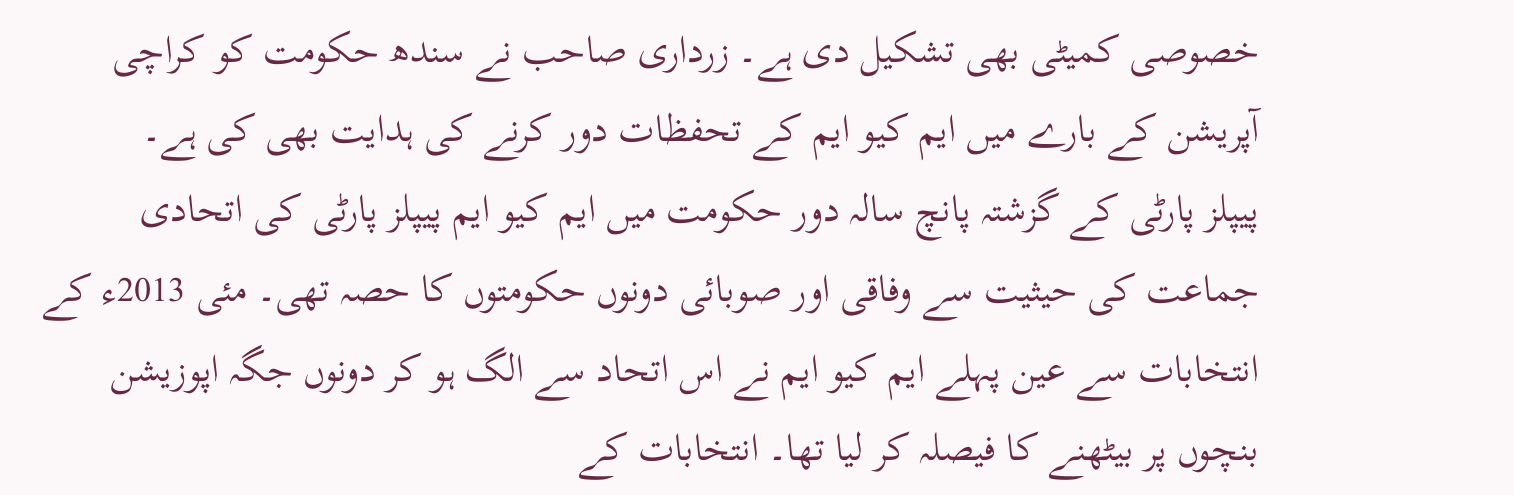خصوصی کمیٹی بھی تشکیل دی ہے۔ زرداری صاحب نے سندھ حکومت کو کراچی آپریشن کے بارے میں ایم کیو ایم کے تحفظات دور کرنے کی ہدایت بھی کی ہے۔
پیپلز پارٹی کے گزشتہ پانچ سالہ دور حکومت میں ایم کیو ایم پیپلز پارٹی کی اتحادی جماعت کی حیثیت سے وفاقی اور صوبائی دونوں حکومتوں کا حصہ تھی۔ مئی 2013ء کے انتخابات سے عین پہلے ایم کیو ایم نے اس اتحاد سے الگ ہو کر دونوں جگہ اپوزیشن بنچوں پر بیٹھنے کا فیصلہ کر لیا تھا۔ انتخابات کے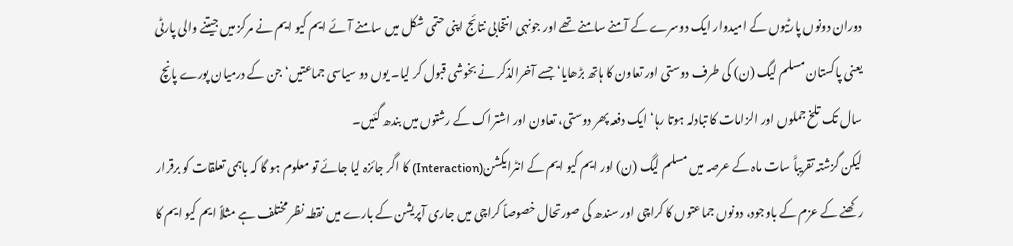دوران دونوں پارٹیوں کے امیدوار ایک دوسرے کے آمنے سامنے تھے اور جونہی انتخابی نتائج اپنی حتمی شکل میں سامنے آئے ایم کیو ایم نے مرکز میں جیتنے والی پارٹی یعنی پاکستان مسلم لیگ (ن) کی طرف دوستی اور تعاون کا ہاتھ بڑھایا‘ جسے آخرالذکر نے بخوشی قبول کر لیا۔ یوں دو سیاسی جماعتیں‘ جن کے درمیان پورے پانچ سال تک تلخ جملوں اور الزامات کا تبادلہ ہوتا رہا‘ ایک دفعہ پھر دوستی، تعاون اور اشتراک کے رشتوں میں بندھ گئیں۔
لیکن گزشتہ تقریباًَ سات ماہ کے عرصہ میں مسلم لیگ (ن) اور ایم کیو ایم کے انٹرایکشن(Interaction) کا اگر جائزہ لیا جائے تو معلوم ہو گا کہ باہمی تعلقات کو برقرار رکھنے کے عزم کے باوجود، دونوں جماعتوں کا کراچی اور سندھ کی صورتحال خصوصاً کراچی میں جاری آپریشن کے بارے میں نقطہ نظر مختلف ہے مثلاً ایم کیو ایم کا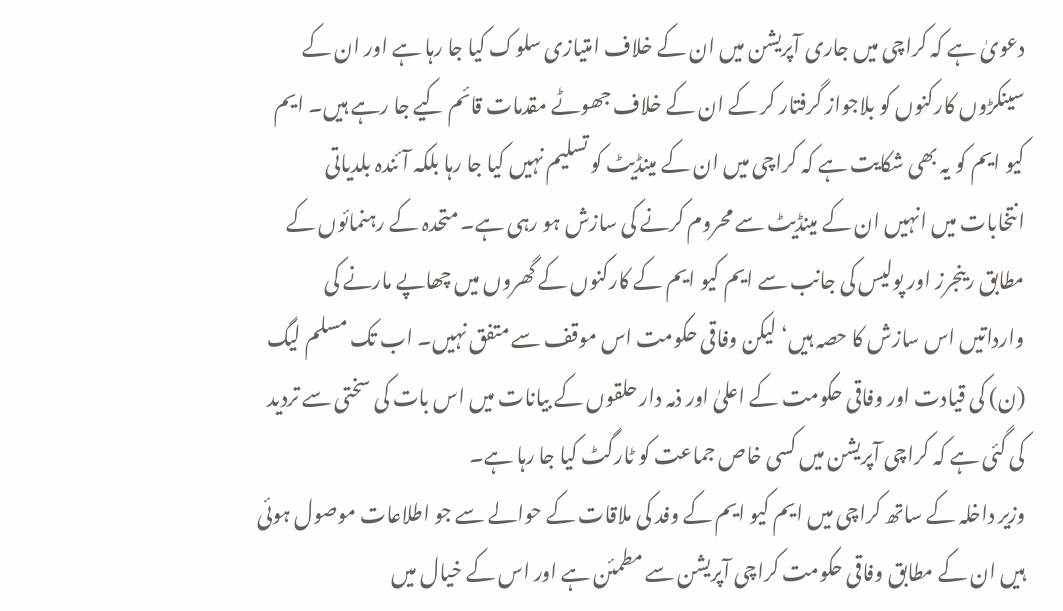دعویٰ ہے کہ کراچی میں جاری آپریشن میں ان کے خلاف امتیازی سلوک کیا جا رہا ہے اور ان کے سینکڑوں کارکنوں کو بلاجواز گرفتار کر کے ان کے خلاف جھوٹے مقدمات قائم کیے جا رہے ہیں۔ ایم کیو ایم کو یہ بھی شکایت ہے کہ کراچی میں ان کے مینڈیٹ کو تسلیم نہیں کیا جا رہا بلکہ آئندہ بلدیاتی انتخابات میں انہیں ان کے مینڈیٹ سے محروم کرنے کی سازش ہو رہی ہے۔ متحدہ کے رہنمائوں کے مطابق رینجرز اور پولیس کی جانب سے ایم کیو ایم کے کارکنوں کے گھروں میں چھاپے مارنے کی وارداتیں اس سازش کا حصہ ہیں‘ لیکن وفاقی حکومت اس موقف سے متفق نہیں۔ اب تک مسلم لیگ (ن) کی قیادت اور وفاقی حکومت کے اعلیٰ اور ذمہ دار حلقوں کے بیانات میں اس بات کی سختی سے تردید کی گئی ہے کہ کراچی آپریشن میں کسی خاص جماعت کو ٹارگٹ کیا جا رہا ہے۔
وزیر داخلہ کے ساتھ کراچی میں ایم کیو ایم کے وفد کی ملاقات کے حوالے سے جو اطلاعات موصول ہوئی ہیں ان کے مطابق وفاقی حکومت کراچی آپریشن سے مطمئن ہے اور اس کے خیال میں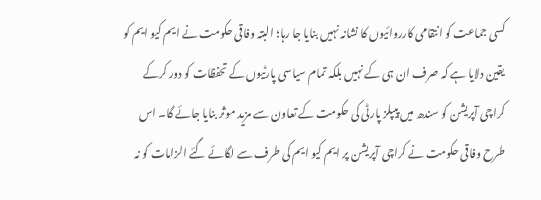کسی جماعت کو انتقامی کارروائیوں کا نشانہ نہیں بنایا جا رہا؛ البتہ وفاقی حکومت نے ایم کیو ایم کو یقین دلایا ہے کہ صرف ان ہی کے نہیں بلکہ تمام سیاسی پارٹیوں کے تحفظات کو دور کرکے کراچی آپریشن کو سندھ میں پیپلز پارٹی کی حکومت کے تعاون سے مزید موثر بنایا جائے گا۔ اس طرح وفاقی حکومت نے کراچی آپریشن پر ایم کیو ایم کی طرف سے لگائے گئے الزامات کو نہ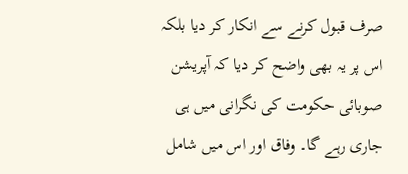صرف قبول کرنے سے انکار کر دیا بلکہ اس پر یہ بھی واضح کر دیا کہ آپریشن صوبائی حکومت کی نگرانی میں ہی جاری رہے گا۔ وفاق اور اس میں شامل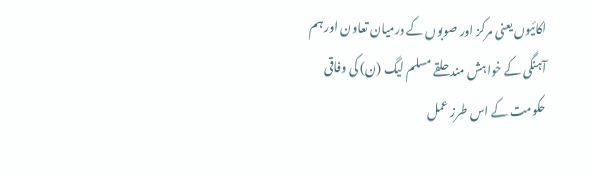اکائیوں یعنی مرکز اور صوبوں کے درمیان تعاون اور ہم آہنگی کے خواہش مند حلقے مسلم لیگ (ن) کی وفاقی حکومت کے اس طرز عمل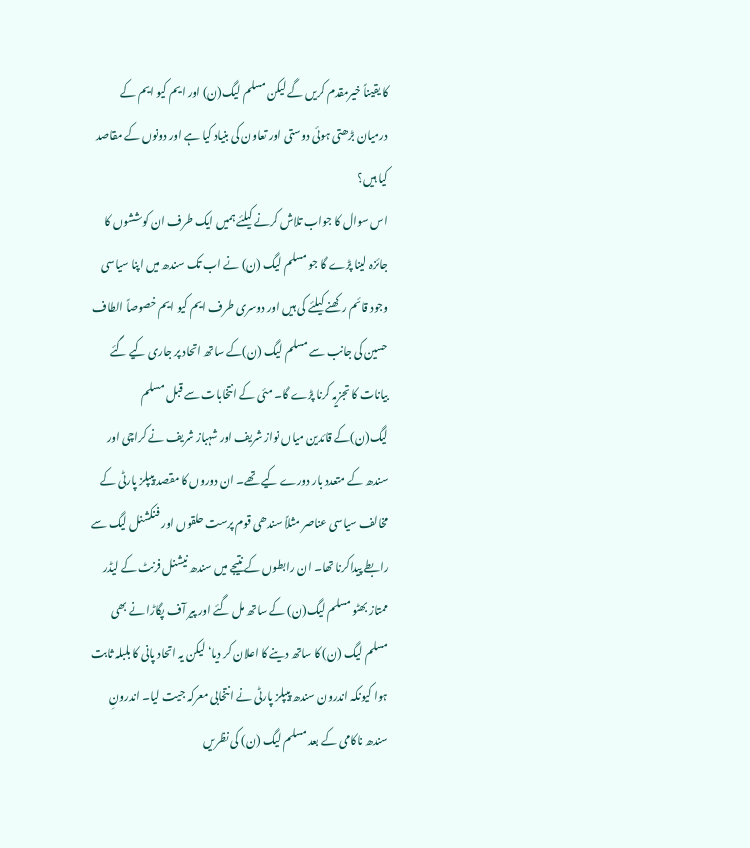کا یقیناً خیرمقدم کریں گے لیکن مسلم لیگ(ن) اور ایم کیو ایم کے درمیان بڑھتی ہوئی دوستی اور تعاون کی بنیاد کیا ہے اور دونوں کے مقاصد کیا ہیں؟
اس سوال کا جواب تلاش کرنے کیلئے ہمیں ایک طرف ان کوششوں کا جائزہ لینا پڑے گا جو مسلم لیگ (ن) نے اب تک سندھ میں اپنا سیاسی وجود قائم رکھنے کیلئے کی ہیں اور دوسری طرف ایم کیو ایم خصوصاً الطاف حسین کی جانب سے مسلم لیگ (ن)کے ساتھ اتحاد پر جاری کیے گئے بیانات کا تجزیہ کرنا پڑے گا۔ مئی کے انتخابات سے قبل مسلم لیگ(ن)کے قائدین میاں نواز شریف اور شہباز شریف نے کراچی اور سندھ کے متعدد بار دورے کیے تھے۔ ان دوروں کا مقصد پیپلز پارٹی کے مخالف سیاسی عناصر مثلاً سندھی قوم پرست حلقوں اور فنکشنل لیگ سے رابطے پیداکرنا تھا۔ ان رابطوں کے نتیجے میں سندھ نیشنل فرنٹ کے لیڈر ممتاز بھٹو مسلم لیگ(ن) کے ساتھ مل گئے اور پیر آف پگاڑا نے بھی مسلم لیگ (ن) کا ساتھ دینے کا اعلان کر دیا‘ لیکن یہ اتحاد پانی کا بلبلہ ثابت ہوا کیونکہ اندرون سندھ پیپلز پارٹی نے انتخابی معرکہ جیت لیا۔ اندرونِ سندھ ناکامی کے بعد مسلم لیگ (ن) کی نظریں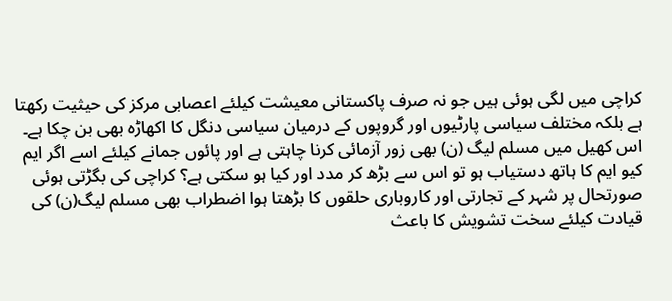کراچی میں لگی ہوئی ہیں جو نہ صرف پاکستانی معیشت کیلئے اعصابی مرکز کی حیثیت رکھتا ہے بلکہ مختلف سیاسی پارٹیوں اور گروپوں کے درمیان سیاسی دنگل کا اکھاڑہ بھی بن چکا ہے۔ اس کھیل میں مسلم لیگ (ن) بھی زور آزمائی کرنا چاہتی ہے اور پائوں جمانے کیلئے اسے اگر ایم کیو ایم کا ہاتھ دستیاب ہو تو اس سے بڑھ کر مدد اور کیا ہو سکتی ہے؟ کراچی کی بگڑتی ہوئی صورتحال پر شہر کے تجارتی اور کاروباری حلقوں کا بڑھتا ہوا اضطراب بھی مسلم لیگ(ن) کی قیادت کیلئے سخت تشویش کا باعث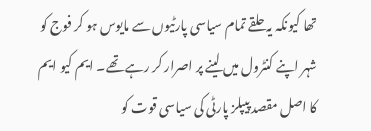تھا کیونکہ یہ حلقے تمام سیاسی پارٹیوں سے مایوس ہو کر فوج کو شہر اپنے کنٹرول میں لینے پر اصرار کر رہے تھے۔ ایم کیو ایم کا اصل مقصد پیپلز پارٹی کی سیاسی قوت کو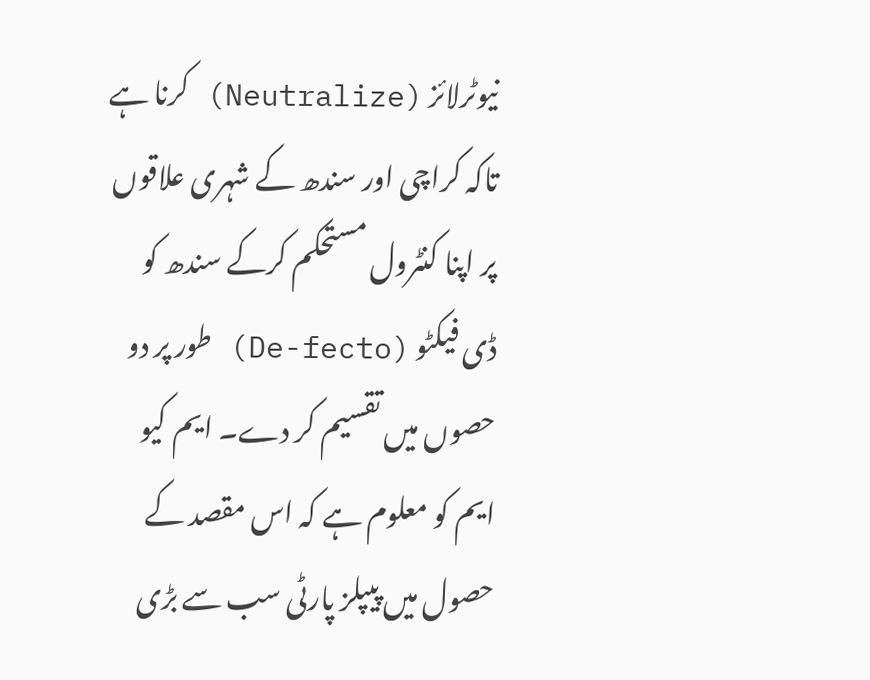نیوٹرلائز (Neutralize) کرنا ہے تاکہ کراچی اور سندھ کے شہری علاقوں پر اپنا کنٹرول مستحکم کرکے سندھ کو ڈی فیکٹو (De-fecto) طور پر دو حصوں میں تقسیم کر دے۔ ایم کیو ایم کو معلوم ہے کہ اس مقصد کے حصول میں پیپلز پارٹی سب سے بڑی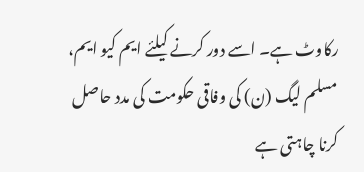رکاوٹ ہے۔ اسے دور کرنے کیلئے ایم کیو ایم، مسلم لیگ (ن) کی وفاقی حکومت کی مدد حاصل کرنا چاہتی ہے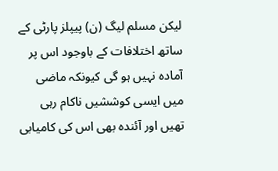لیکن مسلم لیگ (ن) پیپلز پارٹی کے ساتھ اختلافات کے باوجود اس پر آمادہ نہیں ہو گی کیونکہ ماضی میں ایسی کوششیں ناکام رہی تھیں اور آئندہ بھی اس کی کامیابی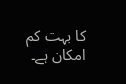کا بہت کم امکان ہے۔